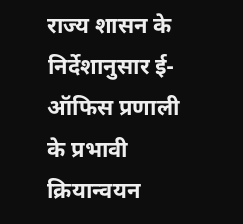राज्य शासन के निर्देशानुसार ई-ऑफिस प्रणाली के प्रभावी क्रियान्वयन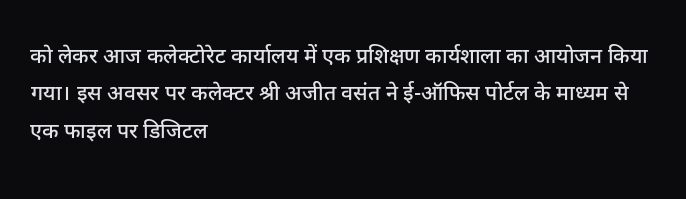को लेकर आज कलेक्टोरेट कार्यालय में एक प्रशिक्षण कार्यशाला का आयोजन किया गया। इस अवसर पर कलेक्टर श्री अजीत वसंत ने ई-ऑफिस पोर्टल के माध्यम से एक फाइल पर डिजिटल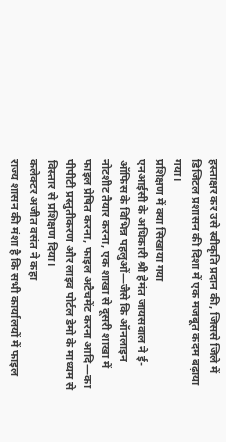हस्ताक्षर कर उसे स्वीकृति प्रदान की, जिससे जिले में डिजिटल प्रशासन की दिशा में एक मजबूत कदम बढ़ाया गया।
प्रशिक्षण में क्या सिखाया गया
एनआईसी के अधिकारी श्री हेमंत जायसवाल ने ई-ऑफिस के विभिन्न पहलुओं—जैसे कि ऑनलाइन नोटशीट तैयार करना, एक शाखा से दूसरी शाखा में फाइल प्रेषित करना, फाइल अटैचमेंट करना आदि—का पीपीटी प्रस्तुतीकरण और लाइव पोर्टल डेमो के माध्यम से विस्तार से प्रशिक्षण दिया।
कलेक्टर अजीत वसंत ने कहा
राज्य शासन की मंशा है कि सभी कार्यालयों में फाइल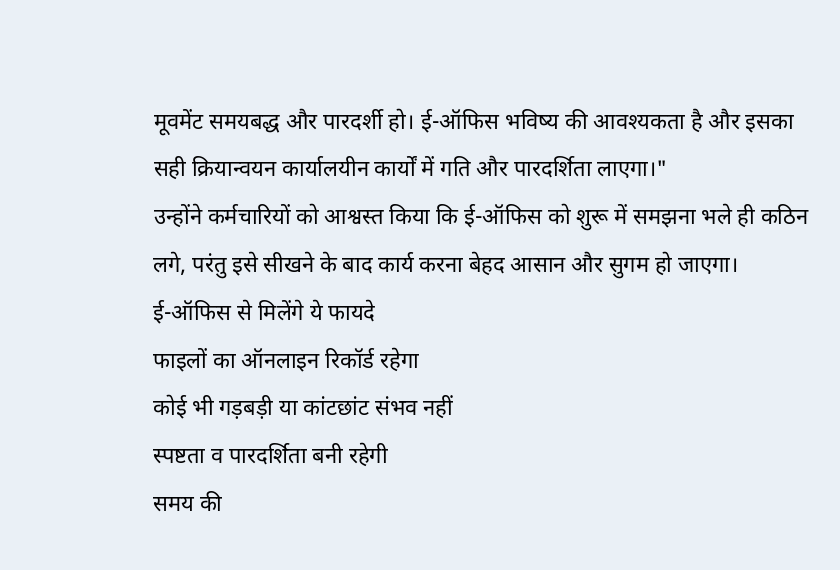मूवमेंट समयबद्ध और पारदर्शी हो। ई-ऑफिस भविष्य की आवश्यकता है और इसका सही क्रियान्वयन कार्यालयीन कार्यों में गति और पारदर्शिता लाएगा।"
उन्होंने कर्मचारियों को आश्वस्त किया कि ई-ऑफिस को शुरू में समझना भले ही कठिन लगे, परंतु इसे सीखने के बाद कार्य करना बेहद आसान और सुगम हो जाएगा।
ई-ऑफिस से मिलेंगे ये फायदे
फाइलों का ऑनलाइन रिकॉर्ड रहेगा
कोई भी गड़बड़ी या कांटछांट संभव नहीं
स्पष्टता व पारदर्शिता बनी रहेगी
समय की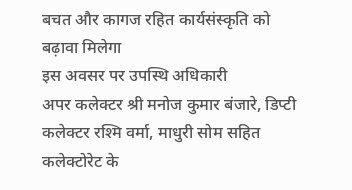बचत और कागज रहित कार्यसंस्कृति को बढ़ावा मिलेगा
इस अवसर पर उपस्थि अधिकारी
अपर कलेक्टर श्री मनोज कुमार बंजारे, डिप्टी कलेक्टर रश्मि वर्मा, माधुरी सोम सहित कलेक्टोरेट के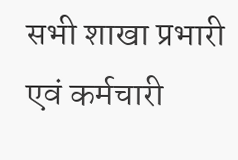सभी शाखा प्रभारी एवं कर्मचारी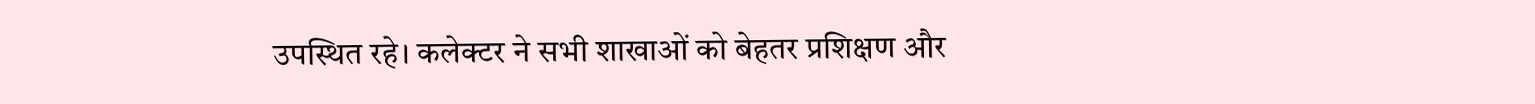उपस्थित रहे। कलेक्टर ने सभी शाखाओं को बेहतर प्रशिक्षण और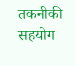तकनीकी सहयोग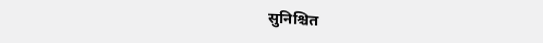सुनिश्चित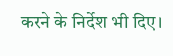करने के निर्देश भी दिए।